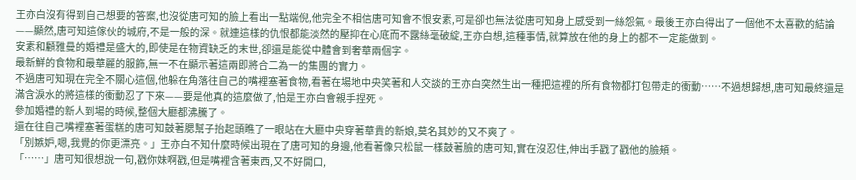王亦白沒有得到自己想要的答案,也沒從唐可知的臉上看出一點端倪,他完全不相信唐可知會不恨安素,可是卻也無法從唐可知身上感受到一絲怨氣。最後王亦白得出了一個他不太喜歡的結論——顯然,唐可知這傢伙的城府,不是一般的深。就連這樣的仇恨都能淡然的壓抑在心底而不露絲毫破綻,王亦白想,這種事情,就算放在他的身上的都不一定能做到。
安素和顧雅曼的婚禮是盛大的,即使是在物資缺乏的末世,卻還是能從中體會到奢華兩個字。
最新鮮的食物和最華麗的服飾,無一不在顯示著這兩即將合二為一的集團的實力。
不過唐可知現在完全不關心這個,他躲在角落往自己的嘴裡塞著食物,看著在場地中央笑著和人交談的王亦白突然生出一種把這裡的所有食物都打包帶走的衝動……不過想歸想,唐可知最終還是滿含淚水的將這樣的衝動忍了下來——要是他真的這麼做了,怕是王亦白會親手捏死。
參加婚禮的新人到場的時候,整個大廳都沸騰了。
還在往自己嘴裡塞著蛋糕的唐可知鼓著腮幫子抬起頭瞧了一眼站在大廳中央穿著華貴的新娘,莫名其妙的又不爽了。
「別嫉妒,嗯,我覺的你更漂亮。」王亦白不知什麼時候出現在了唐可知的身邊,他看著像只松鼠一樣鼓著臉的唐可知,實在沒忍住,伸出手戳了戳他的臉頰。
「……」唐可知很想說一句,戳你妹啊戳,但是嘴裡含著東西,又不好開口,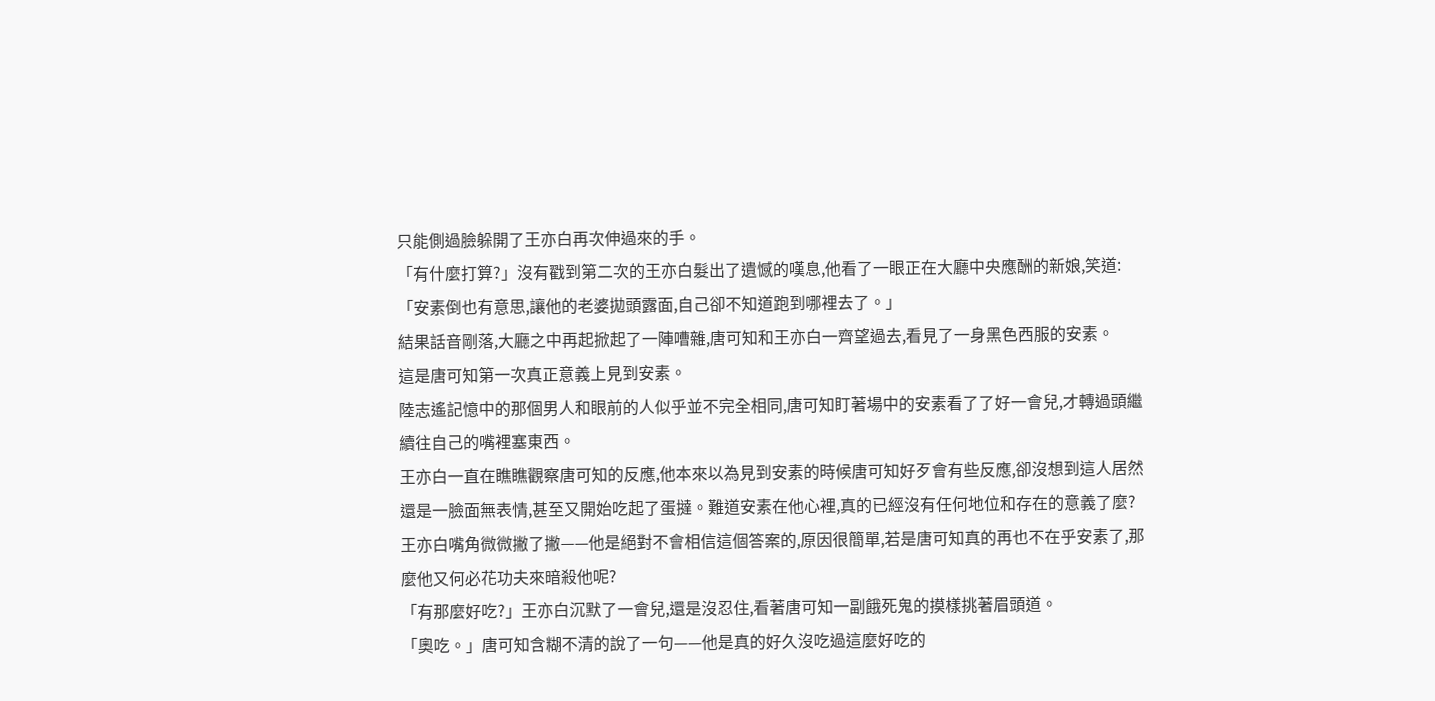只能側過臉躲開了王亦白再次伸過來的手。
「有什麼打算?」沒有戳到第二次的王亦白髮出了遺憾的嘆息,他看了一眼正在大廳中央應酬的新娘,笑道:「安素倒也有意思,讓他的老婆拋頭露面,自己卻不知道跑到哪裡去了。」
結果話音剛落,大廳之中再起掀起了一陣嘈雜,唐可知和王亦白一齊望過去,看見了一身黑色西服的安素。
這是唐可知第一次真正意義上見到安素。
陸志遙記憶中的那個男人和眼前的人似乎並不完全相同,唐可知盯著場中的安素看了了好一會兒,才轉過頭繼續往自己的嘴裡塞東西。
王亦白一直在瞧瞧觀察唐可知的反應,他本來以為見到安素的時候唐可知好歹會有些反應,卻沒想到這人居然還是一臉面無表情,甚至又開始吃起了蛋撻。難道安素在他心裡,真的已經沒有任何地位和存在的意義了麼?
王亦白嘴角微微撇了撇——他是絕對不會相信這個答案的,原因很簡單,若是唐可知真的再也不在乎安素了,那麼他又何必花功夫來暗殺他呢?
「有那麼好吃?」王亦白沉默了一會兒,還是沒忍住,看著唐可知一副餓死鬼的摸樣挑著眉頭道。
「奧吃。」唐可知含糊不清的說了一句——他是真的好久沒吃過這麼好吃的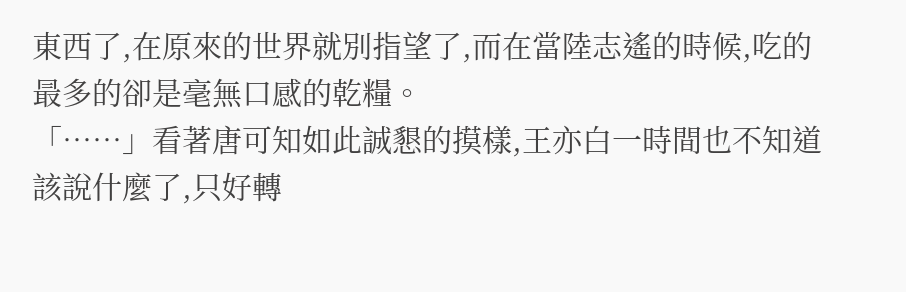東西了,在原來的世界就別指望了,而在當陸志遙的時候,吃的最多的卻是毫無口感的乾糧。
「……」看著唐可知如此誠懇的摸樣,王亦白一時間也不知道該說什麼了,只好轉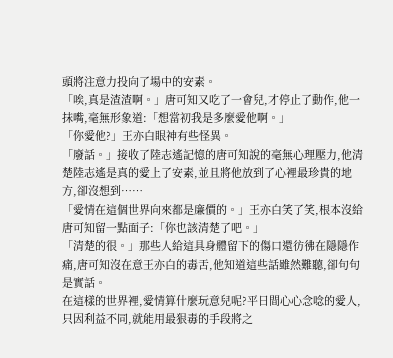頭將注意力投向了場中的安素。
「唉,真是渣渣啊。」唐可知又吃了一會兒,才停止了動作,他一抹嘴,毫無形象道:「想當初我是多麼愛他啊。」
「你愛他?」王亦白眼神有些怪異。
「廢話。」接收了陸志遙記憶的唐可知說的毫無心理壓力,他清楚陸志遙是真的愛上了安素,並且將他放到了心裡最珍貴的地方,卻沒想到……
「愛情在這個世界向來都是廉價的。」王亦白笑了笑,根本沒給唐可知留一點面子:「你也該清楚了吧。」
「清楚的很。」那些人給這具身體留下的傷口還彷彿在隱隱作痛,唐可知沒在意王亦白的毒舌,他知道這些話雖然難聽,卻句句是實話。
在這樣的世界裡,愛情算什麼玩意兒呢?平日間心心念唸的愛人,只因利益不同,就能用最狠毒的手段將之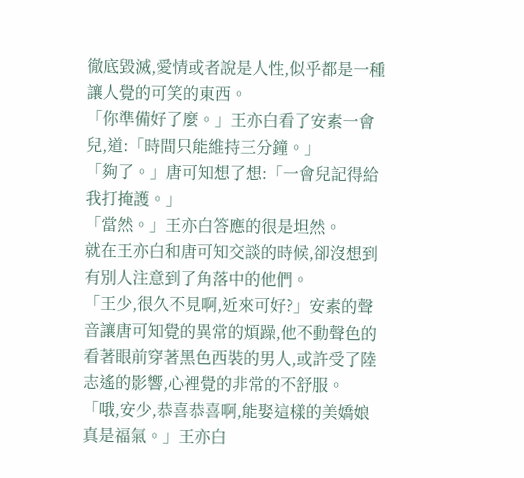徹底毀滅,愛情或者說是人性,似乎都是一種讓人覺的可笑的東西。
「你準備好了麼。」王亦白看了安素一會兒,道:「時間只能維持三分鐘。」
「夠了。」唐可知想了想:「一會兒記得給我打掩護。」
「當然。」王亦白答應的很是坦然。
就在王亦白和唐可知交談的時候,卻沒想到有別人注意到了角落中的他們。
「王少,很久不見啊,近來可好?」安素的聲音讓唐可知覺的異常的煩躁,他不動聲色的看著眼前穿著黑色西裝的男人,或許受了陸志遙的影響,心裡覺的非常的不舒服。
「哦,安少,恭喜恭喜啊,能娶這樣的美嬌娘真是福氣。」王亦白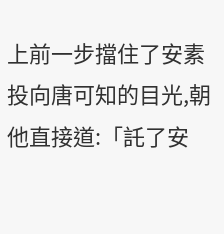上前一步擋住了安素投向唐可知的目光,朝他直接道:「託了安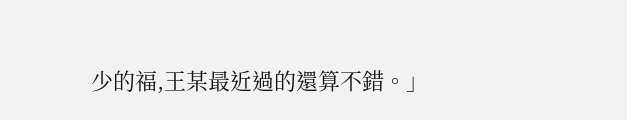少的福,王某最近過的還算不錯。」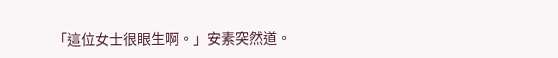「這位女士很眼生啊。」安素突然道。